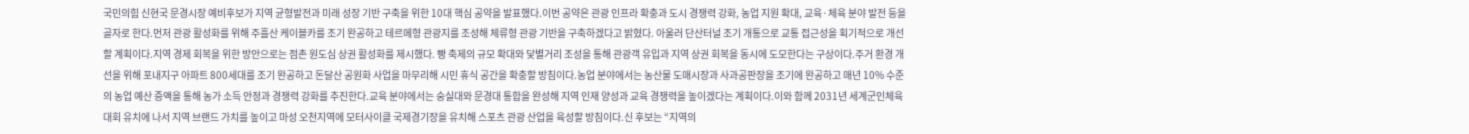국민의힘 신현국 문경시장 예비후보가 지역 균형발전과 미래 성장 기반 구축을 위한 10대 핵심 공약을 발표했다.이번 공약은 관광 인프라 확충과 도시 경쟁력 강화, 농업 지원 확대, 교육·체육 분야 발전 등을 골자로 한다.먼저 관광 활성화를 위해 주흘산 케이블카를 조기 완공하고 테르메형 관광지를 조성해 체류형 관광 기반을 구축하겠다고 밝혔다. 아울러 단산터널 조기 개통으로 교통 접근성을 획기적으로 개선할 계획이다.지역 경제 회복을 위한 방안으로는 점촌 원도심 상권 활성화를 제시했다. 빵 축제의 규모 확대와 닻별거리 조성을 통해 관광객 유입과 지역 상권 회복을 동시에 도모한다는 구상이다.주거 환경 개선을 위해 포내지구 아파트 800세대를 조기 완공하고 돈달산 공원화 사업을 마무리해 시민 휴식 공간을 확충할 방침이다.농업 분야에서는 농산물 도매시장과 사과공판장을 조기에 완공하고 매년 10% 수준의 농업 예산 증액을 통해 농가 소득 안정과 경쟁력 강화를 추진한다.교육 분야에서는 숭실대와 문경대 통합을 완성해 지역 인재 양성과 교육 경쟁력을 높이겠다는 계획이다.이와 함께 2031년 세계군인체육대회 유치에 나서 지역 브랜드 가치를 높이고 마성 오천지역에 모터사이클 국제경기장을 유치해 스포츠 관광 산업을 육성할 방침이다.신 후보는 “지역의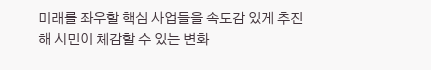미래를 좌우할 핵심 사업들을 속도감 있게 추진해 시민이 체감할 수 있는 변화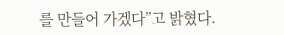를 만들어 가겠다”고 밝혔다.